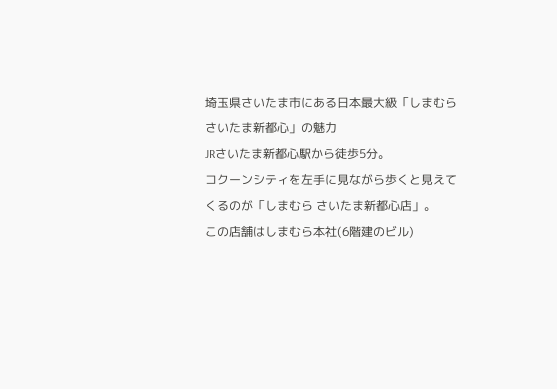埼玉県さいたま市にある日本最大級「しまむら さいたま新都心」の魅力
JRさいたま新都心駅から徒歩5分。
コクーンシティを左手に見ながら歩くと見えてくるのが「しまむら さいたま新都心店」。
この店舗はしまむら本社(6階建のビル)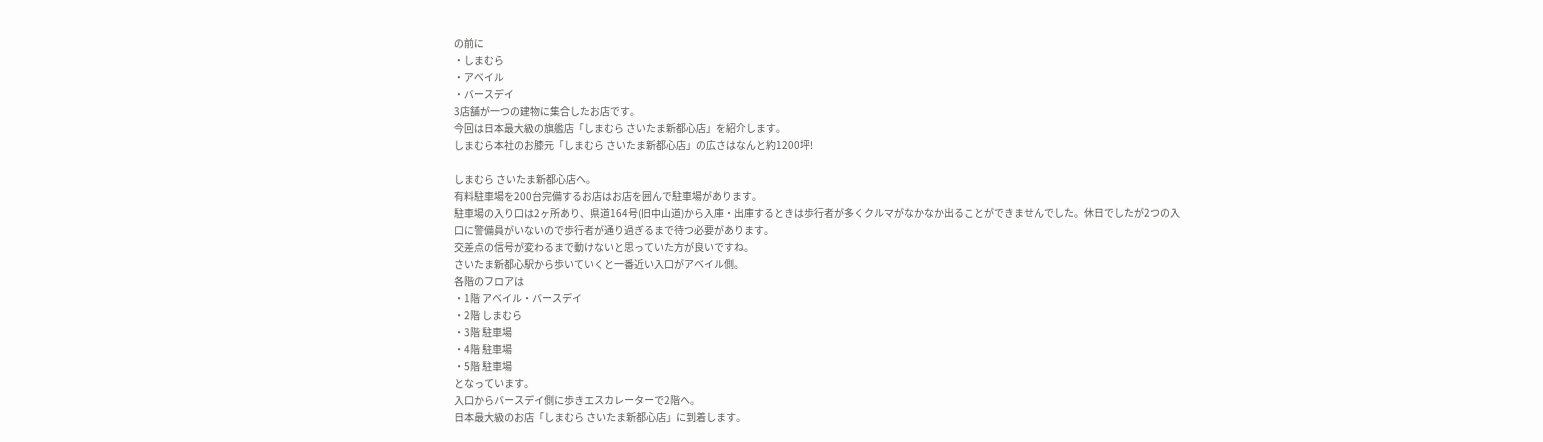の前に
・しまむら
・アベイル
・バースデイ
3店舗が一つの建物に集合したお店です。
今回は日本最大級の旗艦店「しまむら さいたま新都心店」を紹介します。
しまむら本社のお膝元「しまむら さいたま新都心店」の広さはなんと約1200坪!

しまむら さいたま新都心店へ。
有料駐車場を200台完備するお店はお店を囲んで駐車場があります。
駐車場の入り口は2ヶ所あり、県道164号(旧中山道)から入庫・出庫するときは歩行者が多くクルマがなかなか出ることができませんでした。休日でしたが2つの入口に警備員がいないので歩行者が通り過ぎるまで待つ必要があります。
交差点の信号が変わるまで動けないと思っていた方が良いですね。
さいたま新都心駅から歩いていくと一番近い入口がアベイル側。
各階のフロアは
・1階 アベイル・バースデイ
・2階 しまむら
・3階 駐車場
・4階 駐車場
・5階 駐車場
となっています。
入口からバースデイ側に歩きエスカレーターで2階へ。
日本最大級のお店「しまむら さいたま新都心店」に到着します。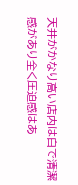天井がかなり高い店内は白で清潔感があり全く圧迫感はあ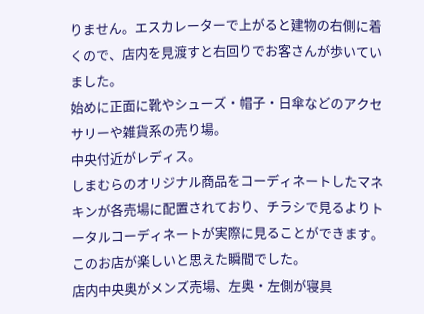りません。エスカレーターで上がると建物の右側に着くので、店内を見渡すと右回りでお客さんが歩いていました。
始めに正面に靴やシューズ・帽子・日傘などのアクセサリーや雑貨系の売り場。
中央付近がレディス。
しまむらのオリジナル商品をコーディネートしたマネキンが各売場に配置されており、チラシで見るよりトータルコーディネートが実際に見ることができます。
このお店が楽しいと思えた瞬間でした。
店内中央奥がメンズ売場、左奥・左側が寝具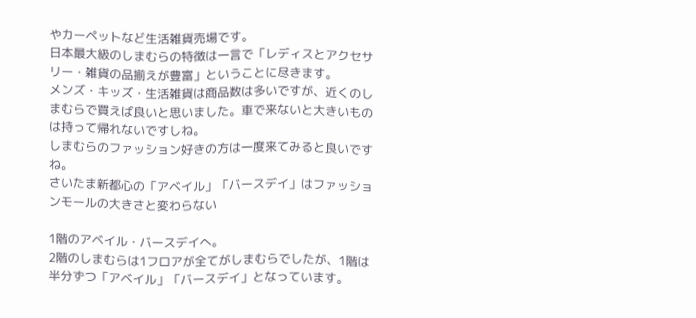やカーペットなど生活雑貨売場です。
日本最大級のしまむらの特徴は一言で「レディスとアクセサリー・雑貨の品揃えが豊富」ということに尽きます。
メンズ・キッズ・生活雑貨は商品数は多いですが、近くのしまむらで買えば良いと思いました。車で来ないと大きいものは持って帰れないですしね。
しまむらのファッション好きの方は一度来てみると良いですね。
さいたま新都心の「アベイル」「バースデイ」はファッションモールの大きさと変わらない

1階のアベイル・バースデイへ。
2階のしまむらは1フロアが全てがしまむらでしたが、1階は半分ずつ「アベイル」「バースデイ」となっています。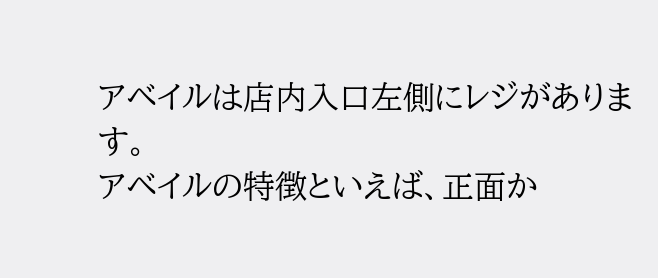アベイルは店内入口左側にレジがあります。
アベイルの特徴といえば、正面か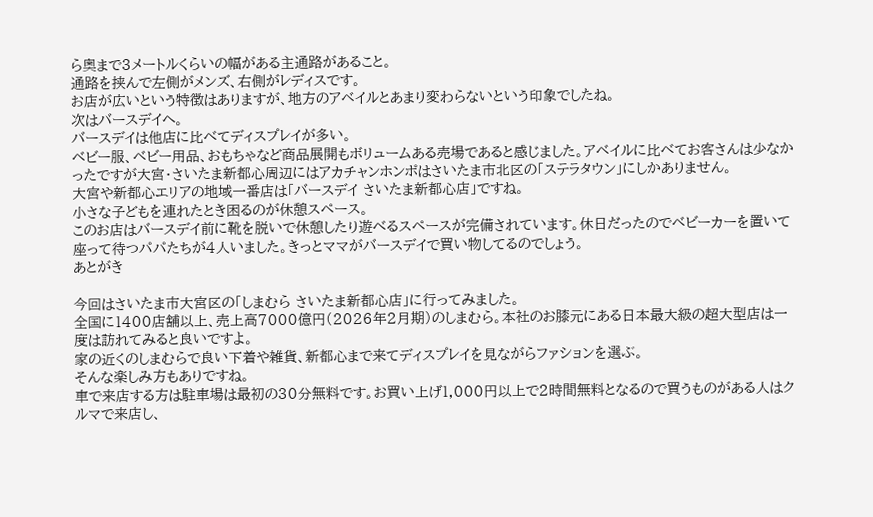ら奥まで3メートルくらいの幅がある主通路があること。
通路を挟んで左側がメンズ、右側がレディスです。
お店が広いという特徴はありますが、地方のアベイルとあまり変わらないという印象でしたね。
次はバースデイへ。
バースデイは他店に比べてディスプレイが多い。
ベビー服、ベビー用品、おもちゃなど商品展開もボリュームある売場であると感じました。アベイルに比べてお客さんは少なかったですが大宮・さいたま新都心周辺にはアカチャンホンポはさいたま市北区の「ステラタウン」にしかありません。
大宮や新都心エリアの地域一番店は「バースデイ さいたま新都心店」ですね。
小さな子どもを連れたとき困るのが休憩スペース。
このお店はバースデイ前に靴を脱いで休憩したり遊べるスペースが完備されています。休日だったのでベビーカーを置いて座って待つパパたちが4人いました。きっとママがバースデイで買い物してるのでしょう。
あとがき

今回はさいたま市大宮区の「しまむら さいたま新都心店」に行ってみました。
全国に1400店舗以上、売上高7000億円(2026年2月期)のしまむら。本社のお膝元にある日本最大級の超大型店は一度は訪れてみると良いですよ。
家の近くのしまむらで良い下着や雑貨、新都心まで来てディスプレイを見ながらファションを選ぶ。
そんな楽しみ方もありですね。
車で来店する方は駐車場は最初の30分無料です。お買い上げ1,000円以上で2時間無料となるので買うものがある人はクルマで来店し、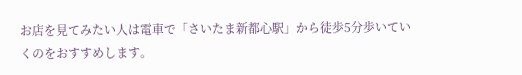お店を見てみたい人は電車で「さいたま新都心駅」から徒歩5分歩いていくのをおすすめします。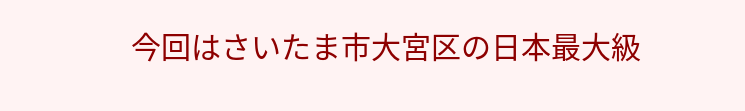今回はさいたま市大宮区の日本最大級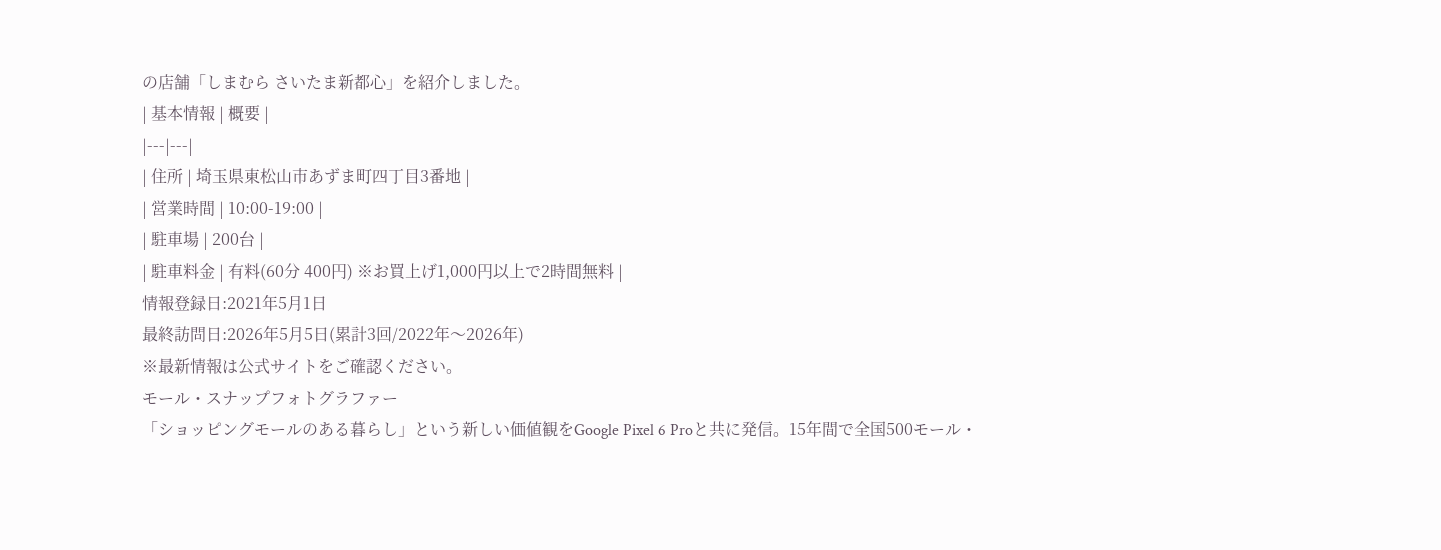の店舗「しまむら さいたま新都心」を紹介しました。
| 基本情報 | 概要 |
|---|---|
| 住所 | 埼玉県東松山市あずま町四丁目3番地 |
| 営業時間 | 10:00-19:00 |
| 駐車場 | 200台 |
| 駐車料金 | 有料(60分 400円) ※お買上げ1,000円以上で2時間無料 |
情報登録日:2021年5月1日
最終訪問日:2026年5月5日(累計3回/2022年〜2026年)
※最新情報は公式サイトをご確認ください。
モール・スナップフォトグラファー
「ショッピングモールのある暮らし」という新しい価値観をGoogle Pixel 6 Proと共に発信。15年間で全国500モール・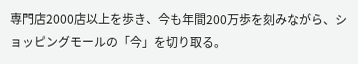専門店2000店以上を歩き、今も年間200万歩を刻みながら、ショッピングモールの「今」を切り取る。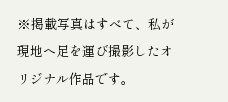※掲載写真はすべて、私が現地へ足を運び撮影したオリジナル作品です。